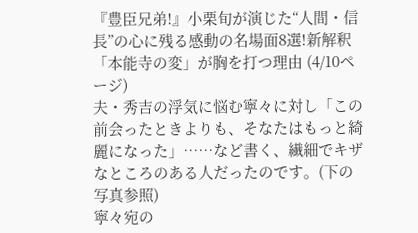『豊臣兄弟!』小栗旬が演じた“人間・信長”の心に残る感動の名場面8選!新解釈「本能寺の変」が胸を打つ理由 (4/10ページ)
夫・秀吉の浮気に悩む寧々に対し「この前会ったときよりも、そなたはもっと綺麗になった」……など書く、繊細でキザなところのある人だったのです。(下の写真参照)
寧々宛の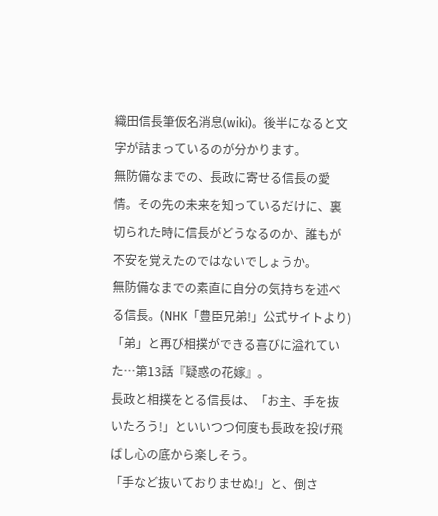織田信長筆仮名消息(wiki)。後半になると文字が詰まっているのが分かります。
無防備なまでの、長政に寄せる信長の愛情。その先の未来を知っているだけに、裏切られた時に信長がどうなるのか、誰もが不安を覚えたのではないでしょうか。
無防備なまでの素直に自分の気持ちを述べる信長。(NHK「豊臣兄弟!」公式サイトより)
「弟」と再び相撲ができる喜びに溢れていた…第13話『疑惑の花嫁』。
長政と相撲をとる信長は、「お主、手を抜いたろう!」といいつつ何度も長政を投げ飛ばし心の底から楽しそう。
「手など抜いておりませぬ!」と、倒さ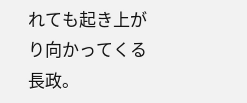れても起き上がり向かってくる長政。